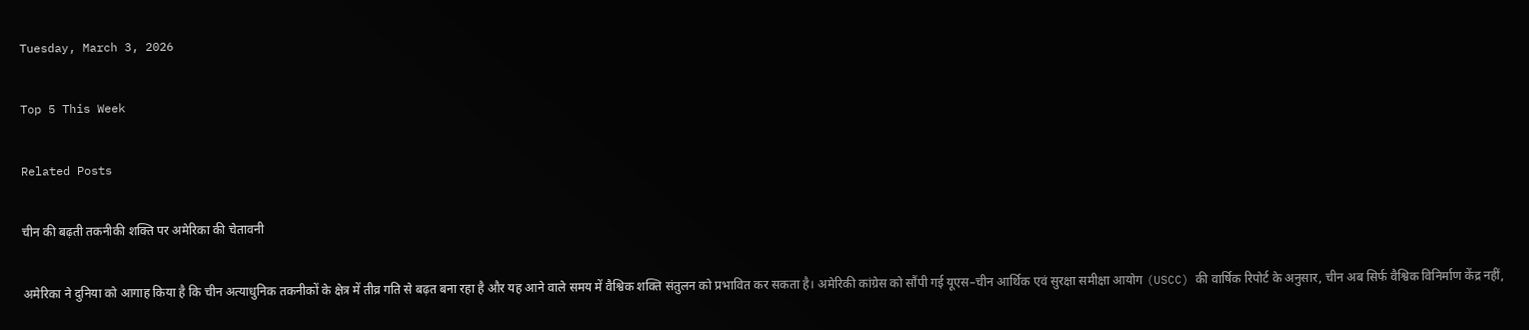Tuesday, March 3, 2026

Top 5 This Week

Related Posts

चीन की बढ़ती तकनीकी शक्ति पर अमेरिका की चेतावनी

अमेरिका ने दुनिया को आगाह किया है कि चीन अत्याधुनिक तकनीकों के क्षेत्र में तीव्र गति से बढ़त बना रहा है और यह आने वाले समय में वैश्विक शक्ति संतुलन को प्रभावित कर सकता है। अमेरिकी कांग्रेस को सौंपी गई यूएस–चीन आर्थिक एवं सुरक्षा समीक्षा आयोग (USCC) की वार्षिक रिपोर्ट के अनुसार, चीन अब सिर्फ वैश्विक विनिर्माण केंद्र नहीं,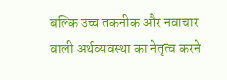बल्कि उच्च तकनीक और नवाचार वाली अर्थव्यवस्था का नेतृत्व करने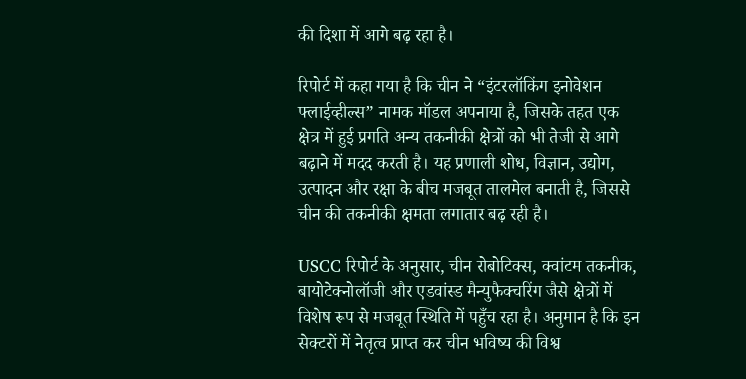की दिशा में आगे बढ़ रहा है।

रिपोर्ट में कहा गया है कि चीन ने “इंटरलॉकिंग इनोवेशन फ्लाईव्हील्स” नामक मॉडल अपनाया है, जिसके तहत एक क्षेत्र में हुई प्रगति अन्य तकनीकी क्षेत्रों को भी तेजी से आगे बढ़ाने में मदद करती है। यह प्रणाली शोध, विज्ञान, उद्योग, उत्पादन और रक्षा के बीच मजबूत तालमेल बनाती है, जिससे चीन की तकनीकी क्षमता लगातार बढ़ रही है।

USCC रिपोर्ट के अनुसार, चीन रोबोटिक्स, क्वांटम तकनीक, बायोटेक्नोलॉजी और एडवांस्ड मैन्युफैक्चरिंग जैसे क्षेत्रों में विशेष रूप से मजबूत स्थिति में पहुँच रहा है। अनुमान है कि इन सेक्टरों में नेतृत्व प्राप्त कर चीन भविष्य की विश्व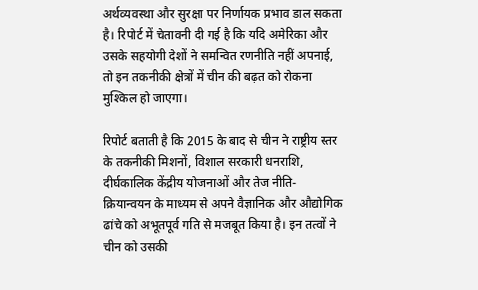अर्थव्यवस्था और सुरक्षा पर निर्णायक प्रभाव डाल सकता है। रिपोर्ट में चेतावनी दी गई है कि यदि अमेरिका और उसके सहयोगी देशों ने समन्वित रणनीति नहीं अपनाई, तो इन तकनीकी क्षेत्रों में चीन की बढ़त को रोकना मुश्किल हो जाएगा।

रिपोर्ट बताती है कि 2015 के बाद से चीन ने राष्ट्रीय स्तर के तकनीकी मिशनों, विशाल सरकारी धनराशि, दीर्घकालिक केंद्रीय योजनाओं और तेज नीति-क्रियान्वयन के माध्यम से अपने वैज्ञानिक और औद्योगिक ढांचे को अभूतपूर्व गति से मजबूत किया है। इन तत्वों ने चीन को उसकी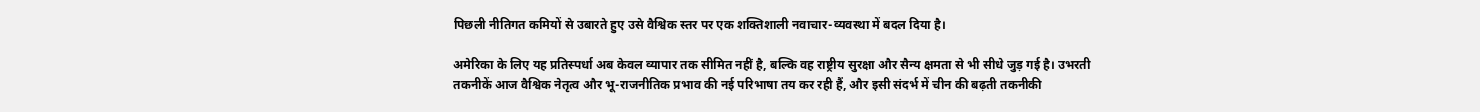पिछली नीतिगत कमियों से उबारते हुए उसे वैश्विक स्तर पर एक शक्तिशाली नवाचार-व्यवस्था में बदल दिया है।

अमेरिका के लिए यह प्रतिस्पर्धा अब केवल व्यापार तक सीमित नहीं है, बल्कि वह राष्ट्रीय सुरक्षा और सैन्य क्षमता से भी सीधे जुड़ गई है। उभरती तकनीकें आज वैश्विक नेतृत्व और भू-राजनीतिक प्रभाव की नई परिभाषा तय कर रही हैं, और इसी संदर्भ में चीन की बढ़ती तकनीकी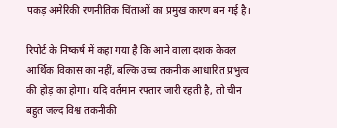पकड़ अमेरिकी रणनीतिक चिंताओं का प्रमुख कारण बन गई है।

रिपोर्ट के निष्कर्ष में कहा गया है कि आने वाला दशक केवल आर्थिक विकास का नहीं, बल्कि उच्च तकनीक आधारित प्रभुत्व की होड़ का होगा। यदि वर्तमान रफ्तार जारी रहती है, तो चीन बहुत जल्द विश्व तकनीकी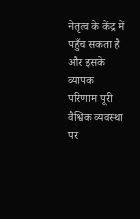नेतृत्व के केंद्र में पहुँच सकता है और इसके व्यापक परिणाम पूरी वैश्विक व्यवस्था पर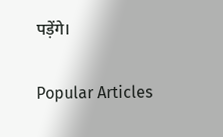पड़ेंगे।

Popular Articles